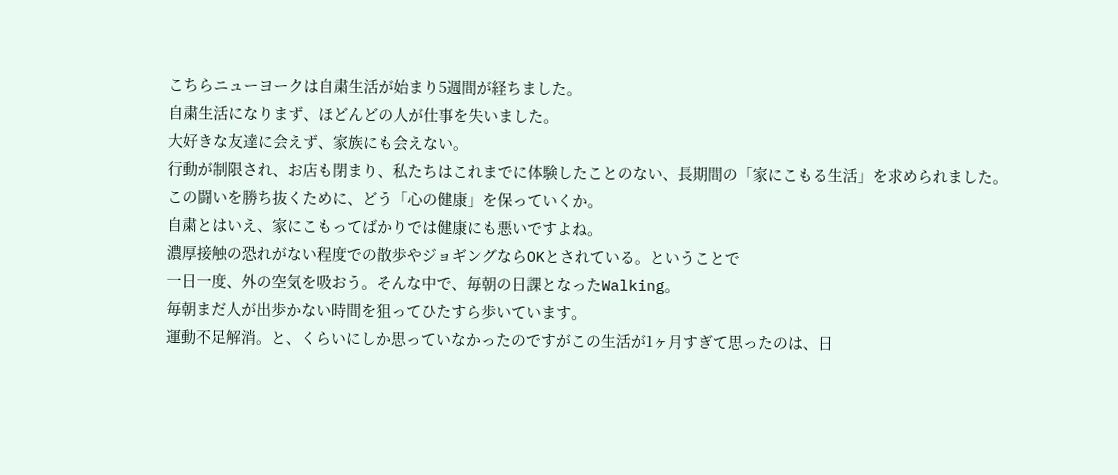こちらニューヨークは自粛生活が始まり5週間が経ちました。
自粛生活になりまず、ほどんどの人が仕事を失いました。
大好きな友達に会えず、家族にも会えない。
行動が制限され、お店も閉まり、私たちはこれまでに体験したことのない、長期間の「家にこもる生活」を求められました。
この闘いを勝ち抜くために、どう「心の健康」を保っていくか。
自粛とはいえ、家にこもってばかりでは健康にも悪いですよね。
濃厚接触の恐れがない程度での散歩やジョギングならOKとされている。ということで
一日一度、外の空気を吸おう。そんな中で、毎朝の日課となったWalking。
毎朝まだ人が出歩かない時間を狙ってひたすら歩いています。
運動不足解消。と、くらいにしか思っていなかったのですがこの生活が1ヶ月すぎて思ったのは、日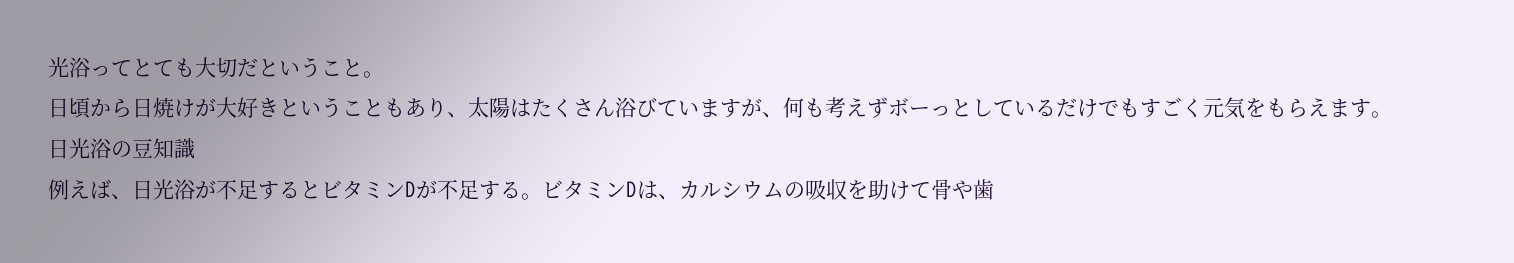光浴ってとても大切だということ。
日頃から日焼けが大好きということもあり、太陽はたくさん浴びていますが、何も考えずボーっとしているだけでもすごく元気をもらえます。
日光浴の豆知識
例えば、日光浴が不足するとビタミンDが不足する。ビタミンDは、カルシウムの吸収を助けて骨や歯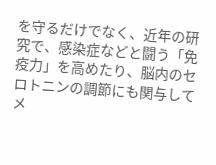を守るだけでなく、近年の研究で、感染症などと闘う「免疫力」を高めたり、脳内のセロトニンの調節にも関与してメ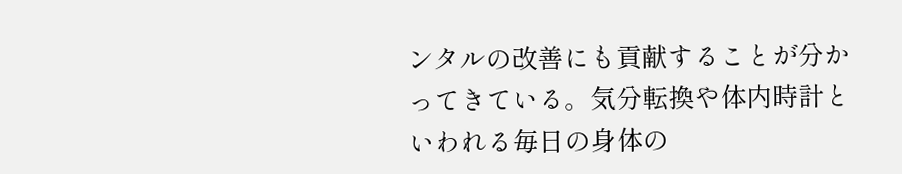ンタルの改善にも貢献することが分かってきている。気分転換や体内時計といわれる毎日の身体の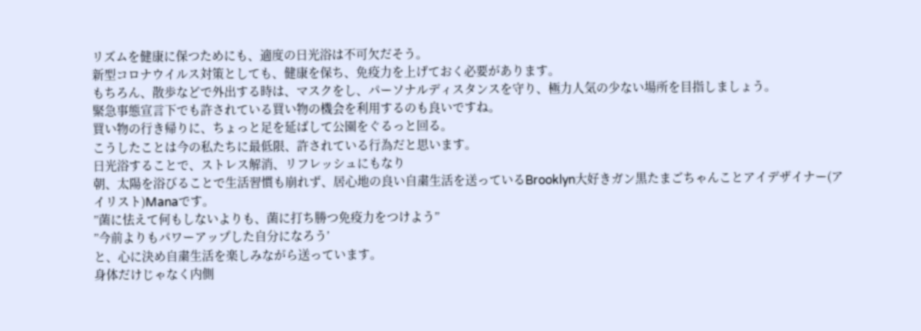リズムを健康に保つためにも、適度の日光浴は不可欠だそう。
新型コロナウイルス対策としても、健康を保ち、免疫力を上げておく必要があります。
もちろん、散歩などで外出する時は、マスクをし、パーソナルディスタンスを守り、極力人気の少ない場所を目指しましょう。
緊急事態宣言下でも許されている買い物の機会を利用するのも良いですね。
買い物の行き帰りに、ちょっと足を延ばして公園をぐるっと回る。
こうしたことは今の私たちに最低限、許されている行為だと思います。
日光浴することで、ストレス解消、リフレッシュにもなり
朝、太陽を浴びることで生活習慣も崩れず、居心地の良い自粛生活を送っているBrooklyn大好きガン黒たまごちゃんことアイデザイナー(アイリスト)Manaです。
”菌に怯えて何もしないよりも、菌に打ち勝つ免疫力をつけよう”
”今前よりもパワーアップした自分になろう’
と、心に決め自粛生活を楽しみながら送っています。
身体だけじゃなく内側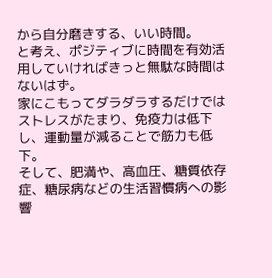から自分磨きする、いい時間。
と考え、ポジティブに時間を有効活用していければきっと無駄な時間はないはず。
家にこもってダラダラするだけではストレスがたまり、免疫力は低下し、運動量が減ることで筋力も低下。
そして、肥満や、高血圧、糖質依存症、糖尿病などの生活習慣病への影響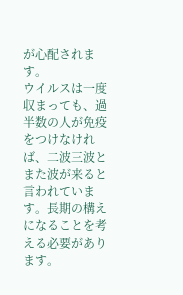が心配されます。
ウイルスは一度収まっても、過半数の人が免疫をつけなければ、二波三波とまた波が来ると言われています。長期の構えになることを考える必要があります。